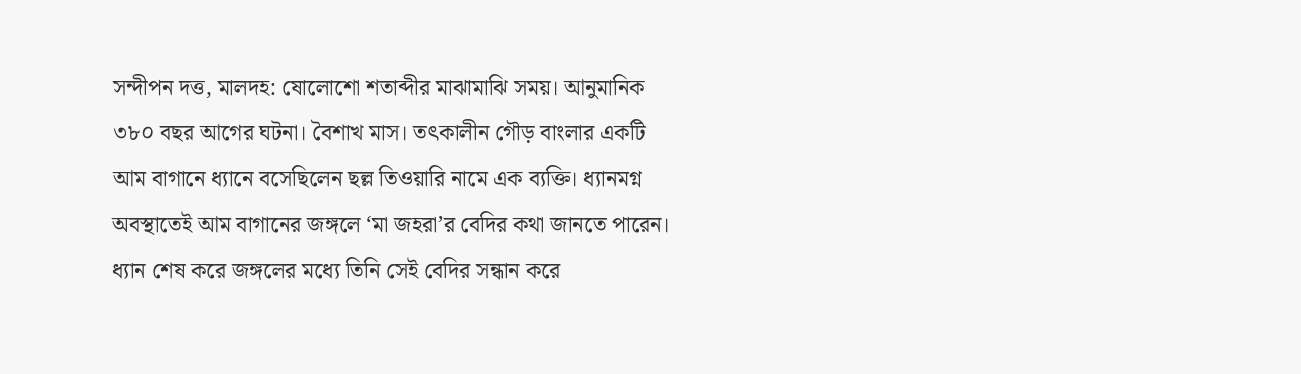সন্দীপন দত্ত, মালদহ: ষোলোশো শতাব্দীর মাঝামাঝি সময়। আনুমানিক ৩৮০ বছর আগের ঘটনা। বৈশাখ মাস। তৎকালীন গৌড় বাংলার একটি আম বাগানে ধ্যানে বসেছিলেন ছল্ল তিওয়ারি নামে এক ব্যক্তি। ধ্যানমগ্ন অবস্থাতেই আম বাগানের জঙ্গলে ‘মা জহরা’র বেদির কথা জানতে পারেন। ধ্যান শেষ করে জঙ্গলের মধ্যে তিনি সেই বেদির সন্ধান করে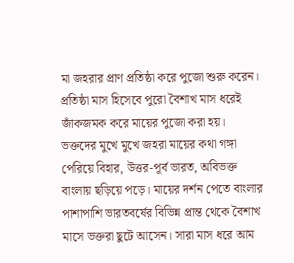মা জহরার প্রাণ প্রতিষ্ঠা করে পুজো শুরু করেন। প্রতিষ্ঠা মাস হিসেবে পুরো বৈশাখ মাস ধরেই জাঁকজমক করে মায়ের পুজো করা হয়। ভক্তদের মুখে মুখে জহরা মায়ের কথা গঙ্গা পেরিয়ে বিহার, উত্তর-পূর্ব ভারত, অবিভক্ত বাংলায় ছড়িয়ে পড়ে। মায়ের দর্শন পেতে বাংলার পাশাপাশি ভারতবর্ষের বিভিন্ন প্রান্ত থেকে বৈশাখ মাসে ভক্তরা ছুটে আসেন। সারা মাস ধরে আম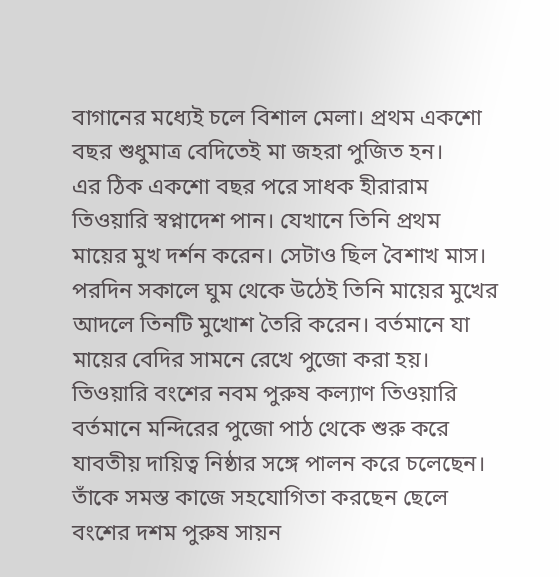বাগানের মধ্যেই চলে বিশাল মেলা। প্রথম একশো বছর শুধুমাত্র বেদিতেই মা জহরা পুজিত হন।
এর ঠিক একশো বছর পরে সাধক হীরারাম তিওয়ারি স্বপ্নাদেশ পান। যেখানে তিনি প্রথম মায়ের মুখ দর্শন করেন। সেটাও ছিল বৈশাখ মাস। পরদিন সকালে ঘুম থেকে উঠেই তিনি মায়ের মুখের আদলে তিনটি মুখোশ তৈরি করেন। বর্তমানে যা মায়ের বেদির সামনে রেখে পুজো করা হয়।
তিওয়ারি বংশের নবম পুরুষ কল্যাণ তিওয়ারি বর্তমানে মন্দিরের পুজো পাঠ থেকে শুরু করে যাবতীয় দায়িত্ব নিষ্ঠার সঙ্গে পালন করে চলেছেন। তাঁকে সমস্ত কাজে সহযোগিতা করছেন ছেলে বংশের দশম পুরুষ সায়ন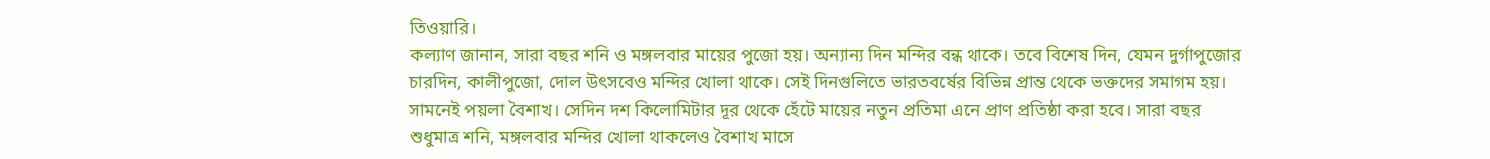তিওয়ারি।
কল্যাণ জানান, সারা বছর শনি ও মঙ্গলবার মায়ের পুজো হয়। অন্যান্য দিন মন্দির বন্ধ থাকে। তবে বিশেষ দিন, যেমন দুর্গাপুজোর চারদিন, কালীপুজো, দোল উৎসবেও মন্দির খোলা থাকে। সেই দিনগুলিতে ভারতবর্ষের বিভিন্ন প্রান্ত থেকে ভক্তদের সমাগম হয়। সামনেই পয়লা বৈশাখ। সেদিন দশ কিলোমিটার দূর থেকে হেঁটে মায়ের নতুন প্রতিমা এনে প্রাণ প্রতিষ্ঠা করা হবে। সারা বছর শুধুমাত্র শনি, মঙ্গলবার মন্দির খোলা থাকলেও বৈশাখ মাসে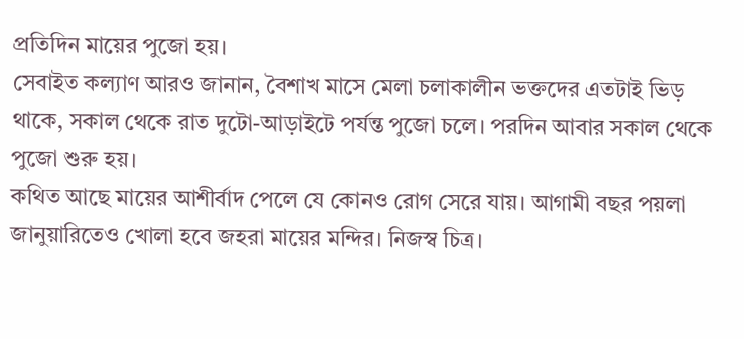প্রতিদিন মায়ের পুজো হয়।
সেবাইত কল্যাণ আরও জানান, বৈশাখ মাসে মেলা চলাকালীন ভক্তদের এতটাই ভিড় থাকে, সকাল থেকে রাত দুটো-আড়াইটে পর্যন্ত পুজো চলে। পরদিন আবার সকাল থেকে পুজো শুরু হয়।
কথিত আছে মায়ের আশীর্বাদ পেলে যে কোনও রোগ সেরে যায়। আগামী বছর পয়লা জানুয়ারিতেও খোলা হবে জহরা মায়ের মন্দির। নিজস্ব চিত্র।